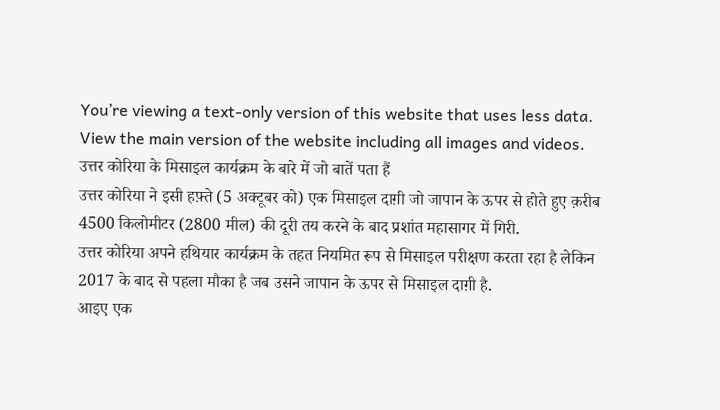You’re viewing a text-only version of this website that uses less data. View the main version of the website including all images and videos.
उत्तर कोरिया के मिसाइल कार्यक्रम के बारे में जो बातें पता हैं
उत्तर कोरिया ने इसी हफ़्ते (5 अक्टूबर को) एक मिसाइल दाग़ी जो जापान के ऊपर से होते हुए क़रीब 4500 किलोमीटर (2800 मील) की दूरी तय करने के बाद प्रशांत महासागर में गिरी.
उत्तर कोरिया अपने हथियार कार्यक्रम के तहत नियमित रूप से मिसाइल परीक्षण करता रहा है लेकिन 2017 के बाद से पहला मौका है जब उसने जापान के ऊपर से मिसाइल दाग़ी है.
आइए एक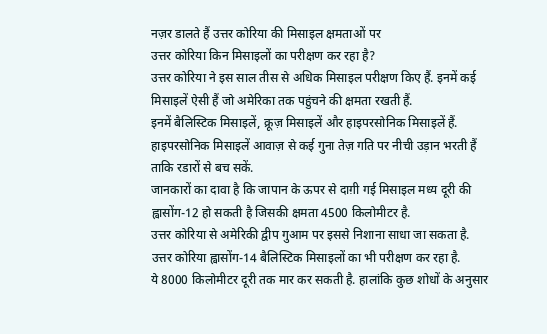नज़र डालते हैं उत्तर कोरिया की मिसाइल क्षमताओं पर
उत्तर कोरिया किन मिसाइलों का परीक्षण कर रहा है?
उत्तर कोरिया ने इस साल तीस से अधिक मिसाइल परीक्षण किए हैं. इनमें कई मिसाइलें ऐसी हैं जो अमेरिका तक पहुंचने की क्षमता रखती हैं.
इनमें बैलिस्टिक मिसाइलें, क्रूज़ मिसाइलें और हाइपरसोनिक मिसाइलें हैं. हाइपरसोनिक मिसाइलें आवाज़ से कई गुना तेज़ गति पर नीची उड़ान भरती हैं ताकि रडारों से बच सकें.
जानकारों का दावा है कि जापान के ऊपर से दाग़ी गई मिसाइल मध्य दूरी की ह्वासोंग-12 हो सकती है जिसकी क्षमता 4500 किलोमीटर है.
उत्तर कोरिया से अमेरिकी द्वीप गुआम पर इससे निशाना साधा जा सकता है. उत्तर कोरिया ह्वासोंग-14 बैलिस्टिक मिसाइलों का भी परीक्षण कर रहा है.
ये 8000 किलोमीटर दूरी तक मार कर सकती है. हालांकि कुछ शोधों के अनुसार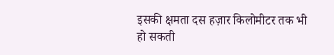इसकी क्षमता दस हज़ार किलोमीटर तक भी हो सकती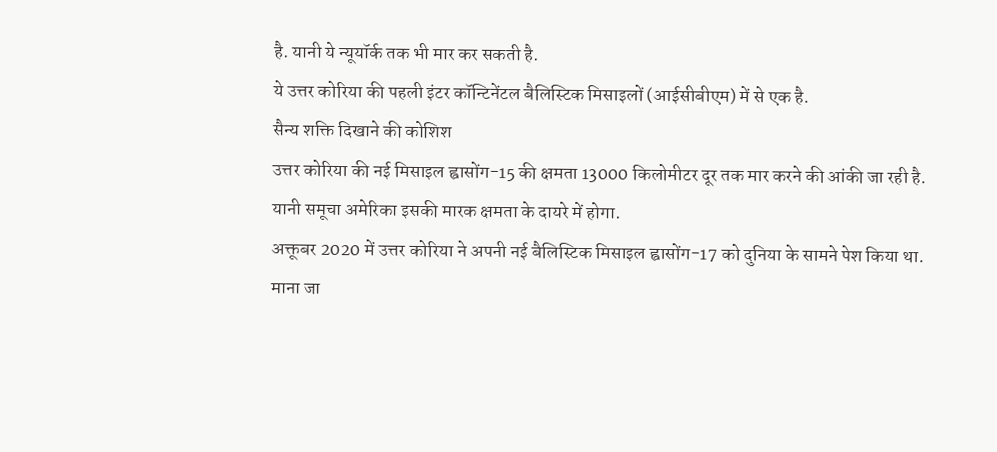है. यानी ये न्यूयॉर्क तक भी मार कर सकती है.
ये उत्तर कोरिया की पहली इंटर कॉन्टिनेंटल बैलिस्टिक मिसाइलों (आईसीबीएम) में से एक है.
सैन्य शक्ति दिखाने की कोशिश
उत्तर कोरिया की नई मिसाइल ह्वासोंग-15 की क्षमता 13000 किलोमीटर दूर तक मार करने की आंकी जा रही है. यानी समूचा अमेरिका इसकी मारक क्षमता के दायरे में होगा.
अक्तूबर 2020 में उत्तर कोरिया ने अपनी नई बैलिस्टिक मिसाइल ह्वासोंग-17 को दुनिया के सामने पेश किया था.
माना जा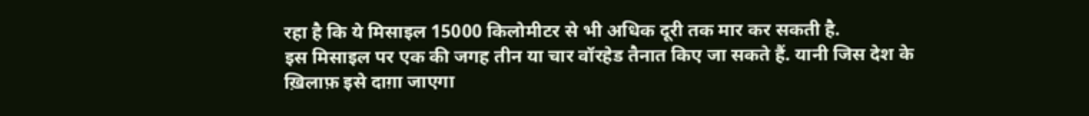रहा है कि ये मिसाइल 15000 किलोमीटर से भी अधिक दूरी तक मार कर सकती है.
इस मिसाइल पर एक की जगह तीन या चार वॉरहेड तैनात किए जा सकते हैं. यानी जिस देश के ख़िलाफ़ इसे दाग़ा जाएगा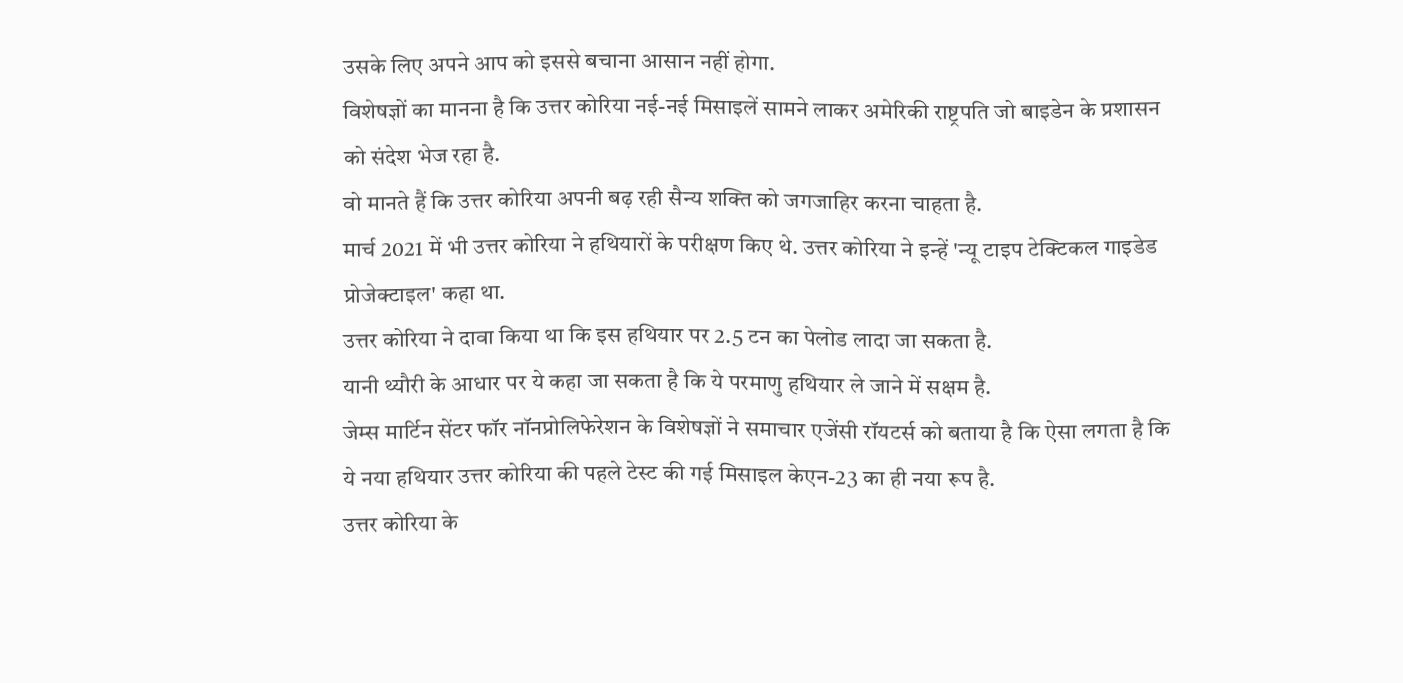उसके लिए अपने आप को इससे बचाना आसान नहीं होगा.
विशेषज्ञों का मानना है कि उत्तर कोरिया नई-नई मिसाइलें सामने लाकर अमेरिकी राष्ट्रपति जो बाइडेन के प्रशासन को संदेश भेज रहा है.
वो मानते हैं कि उत्तर कोरिया अपनी बढ़ रही सैन्य शक्ति को जगजाहिर करना चाहता है.
मार्च 2021 में भी उत्तर कोरिया ने हथियारों के परीक्षण किए थे. उत्तर कोरिया ने इन्हें 'न्यू टाइप टेक्टिकल गाइडेड प्रोजेक्टाइल' कहा था.
उत्तर कोरिया ने दावा किया था कि इस हथियार पर 2.5 टन का पेलोड लादा जा सकता है.
यानी थ्यौरी के आधार पर ये कहा जा सकता है कि ये परमाणु हथियार ले जाने में सक्षम है.
जेम्स मार्टिन सेंटर फॉर नॉनप्रोलिफेरेशन के विशेषज्ञों ने समाचार एजेंसी रॉयटर्स को बताया है कि ऐसा लगता है कि ये नया हथियार उत्तर कोरिया की पहले टेस्ट की गई मिसाइल केएन-23 का ही नया रूप है.
उत्तर कोरिया के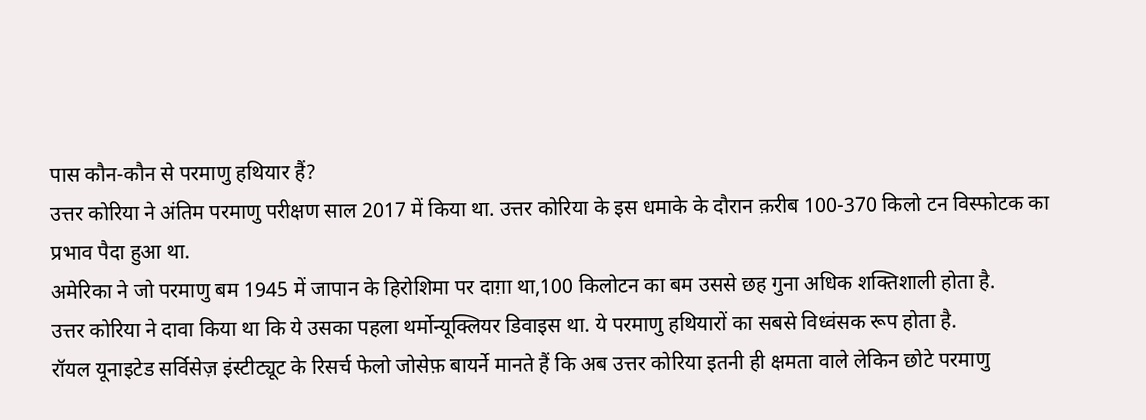पास कौन-कौन से परमाणु हथियार हैं?
उत्तर कोरिया ने अंतिम परमाणु परीक्षण साल 2017 में किया था. उत्तर कोरिया के इस धमाके के दौरान क़रीब 100-370 किलो टन विस्फोटक का प्रभाव पैदा हुआ था.
अमेरिका ने जो परमाणु बम 1945 में जापान के हिरोशिमा पर दाग़ा था,100 किलोटन का बम उससे छह गुना अधिक शक्तिशाली होता है.
उत्तर कोरिया ने दावा किया था कि ये उसका पहला थर्मोन्यूक्लियर डिवाइस था. ये परमाणु हथियारों का सबसे विध्वंसक रूप होता है.
रॉयल यूनाइटेड सर्विसेज़ इंस्टीट्यूट के रिसर्च फेलो जोसेफ़ बायर्ने मानते हैं कि अब उत्तर कोरिया इतनी ही क्षमता वाले लेकिन छोटे परमाणु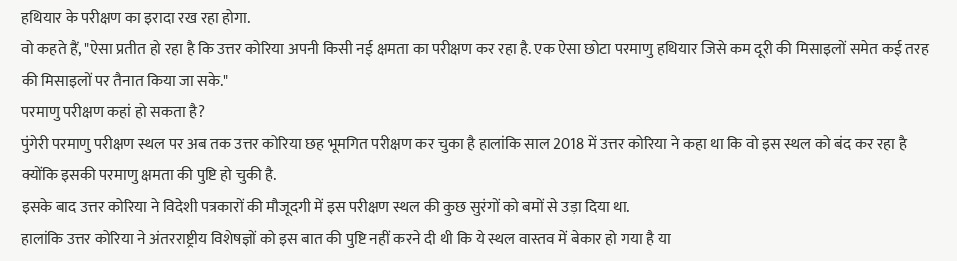हथियार के परीक्षण का इरादा रख रहा होगा.
वो कहते हैं, "ऐसा प्रतीत हो रहा है कि उत्तर कोरिया अपनी किसी नई क्षमता का परीक्षण कर रहा है. एक ऐसा छोटा परमाणु हथियार जिसे कम दूरी की मिसाइलों समेत कई तरह की मिसाइलों पर तैनात किया जा सके."
परमाणु परीक्षण कहां हो सकता है?
पुंगेरी परमाणु परीक्षण स्थल पर अब तक उत्तर कोरिया छह भूमगित परीक्षण कर चुका है हालांकि साल 2018 में उत्तर कोरिया ने कहा था कि वो इस स्थल को बंद कर रहा है क्योंकि इसकी परमाणु क्षमता की पुष्टि हो चुकी है.
इसके बाद उत्तर कोरिया ने विदेशी पत्रकारों की मौजूदगी में इस परीक्षण स्थल की कुछ सुरंगों को बमों से उड़ा दिया था.
हालांकि उत्तर कोरिया ने अंतरराष्ट्रीय विशेषज्ञों को इस बात की पुष्टि नहीं करने दी थी कि ये स्थल वास्तव में बेकार हो गया है या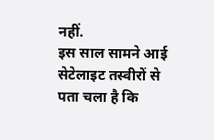नहीं.
इस साल सामने आई सेटेलाइट तस्वीरों से पता चला है कि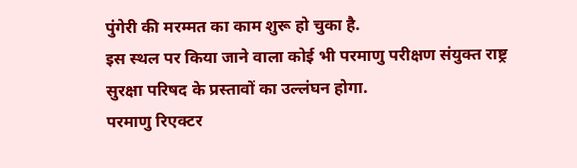पुंगेरी की मरम्मत का काम शुरू हो चुका है.
इस स्थल पर किया जाने वाला कोई भी परमाणु परीक्षण संयुक्त राष्ट्र सुरक्षा परिषद के प्रस्तावों का उल्लंघन होगा.
परमाणु रिएक्टर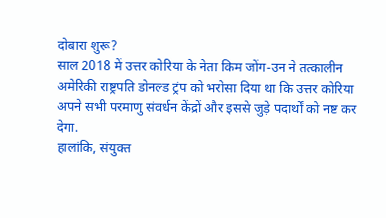दोबारा शुरू?
साल 2018 में उत्तर कोरिया के नेता किम जोंग-उन ने तत्कालीन अमेरिकी राष्ट्रपति डोनल्ड ट्रंप को भरोसा दिया था कि उत्तर कोरिया अपने सभी परमाणु संवर्धन केंद्रों और इससे जुड़े पदार्थों को नष्ट कर देगा.
हालांकि, संयुक्त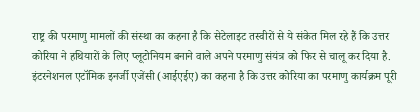राष्ट्र की परमाणु मामलों की संस्था का कहना है कि सेटेलाइट तस्वीरों से ये संकेत मिल रहे हैं कि उत्तर कोरिया ने हथियारों के लिए प्लूटोनियम बनाने वाले अपने परमाणु संयंत्र को फिर से चालू कर दिया है.
इंटरनेशनल एटॉमिक इनर्जी एजेंसी (आईएईए) का कहना है कि उत्तर कोरिया का परमाणु कार्यक्रम पूरी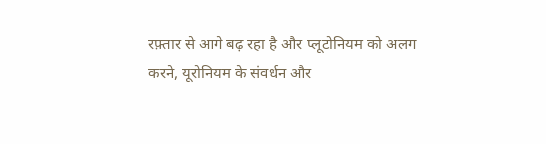रफ़्तार से आगे बढ़ रहा है और प्लूटोनियम को अलग करने, यूरोनियम के संवर्धन और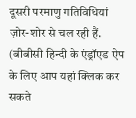दूसरी परमाणु गतिविधियां ज़ोर-शोर से चल रही हैं.
(बीबीसी हिन्दी के एंड्रॉएड ऐप के लिए आप यहां क्लिक कर सकते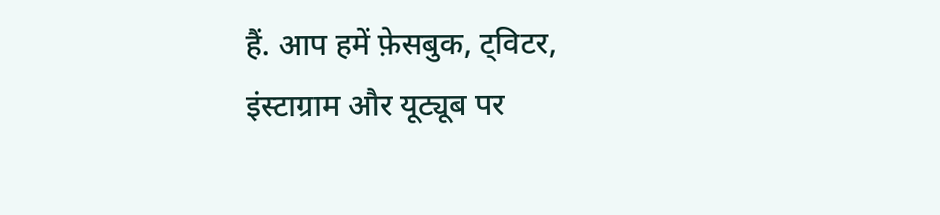हैं. आप हमें फ़ेसबुक, ट्विटर, इंस्टाग्राम और यूट्यूब पर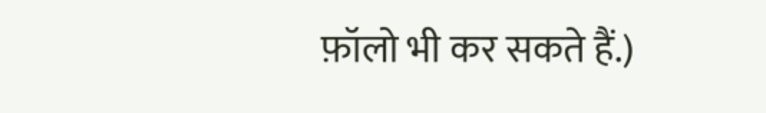फ़ॉलो भी कर सकते हैं.)